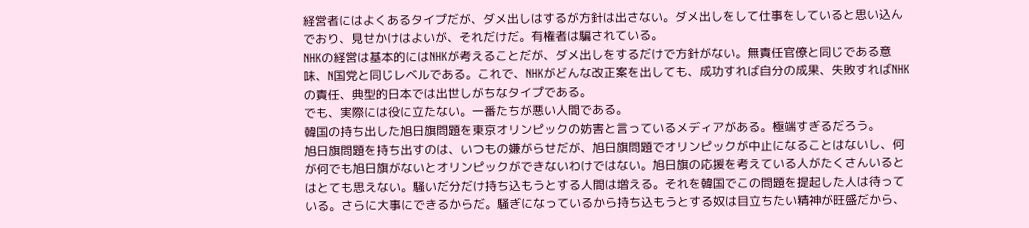経営者にはよくあるタイプだが、ダメ出しはするが方針は出さない。ダメ出しをして仕事をしていると思い込んでおり、見せかけはよいが、それだけだ。有権者は騙されている。
NHKの経営は基本的にはNHKが考えることだが、ダメ出しをするだけで方針がない。無責任官僚と同じである意味、N国党と同じレベルである。これで、NHKがどんな改正案を出しても、成功すれば自分の成果、失敗すればNHKの責任、典型的日本では出世しがちなタイプである。
でも、実際には役に立たない。一番たちが悪い人間である。
韓国の持ち出した旭日旗問題を東京オリンピックの妨害と言っているメディアがある。極端すぎるだろう。
旭日旗問題を持ち出すのは、いつもの嫌がらせだが、旭日旗問題でオリンピックが中止になることはないし、何が何でも旭日旗がないとオリンピックができないわけではない。旭日旗の応援を考えている人がたくさんいるとはとても思えない。騒いだ分だけ持ち込もうとする人間は増える。それを韓国でこの問題を提起した人は待っている。さらに大事にできるからだ。騒ぎになっているから持ち込もうとする奴は目立ちたい精神が旺盛だから、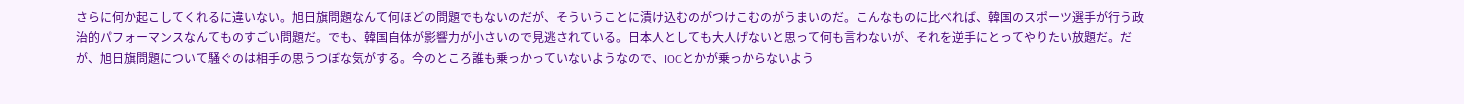さらに何か起こしてくれるに違いない。旭日旗問題なんて何ほどの問題でもないのだが、そういうことに漬け込むのがつけこむのがうまいのだ。こんなものに比べれば、韓国のスポーツ選手が行う政治的パフォーマンスなんてものすごい問題だ。でも、韓国自体が影響力が小さいので見逃されている。日本人としても大人げないと思って何も言わないが、それを逆手にとってやりたい放題だ。だが、旭日旗問題について騒ぐのは相手の思うつぼな気がする。今のところ誰も乗っかっていないようなので、IOCとかが乗っからないよう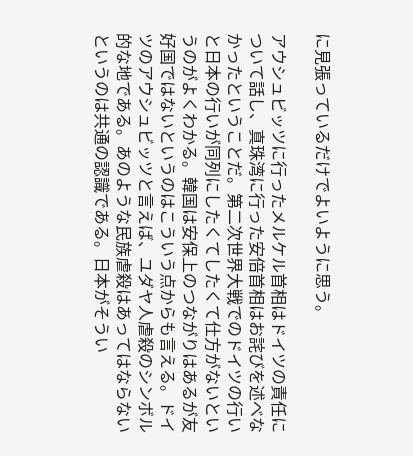に見張っているだけでよいように思う。

アウシュビッツに行ったメルケル首相はドイツの責任について話し、真珠湾に行った安倍首相はお詫びを述べなかったということだ。第二次世界大戦でのドイツの行いと日本の行いが同列にしたくてしたくて仕方がないというのがよくわかる。韓国は安保上のつながりはあるが友好国ではないというのはこういう点からも言える。ドイツのアウシュビッツと言えば、ユダヤ人虐殺のシンボル的な地である。あのような民族虐殺はあってはならないというのは共通の認識である。日本がそうい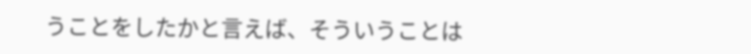うことをしたかと言えば、そういうことは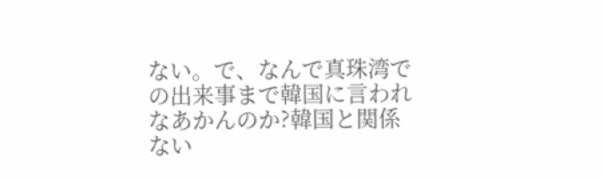ない。で、なんで真珠湾での出来事まで韓国に言われなあかんのか?韓国と関係ない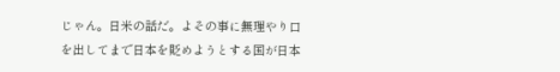じゃん。日米の話だ。よその事に無理やり口を出してまで日本を貶めようとする国が日本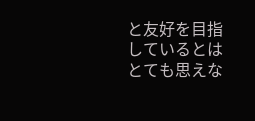と友好を目指しているとはとても思えな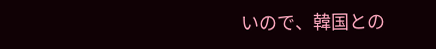いので、韓国との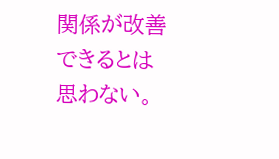関係が改善できるとは思わない。